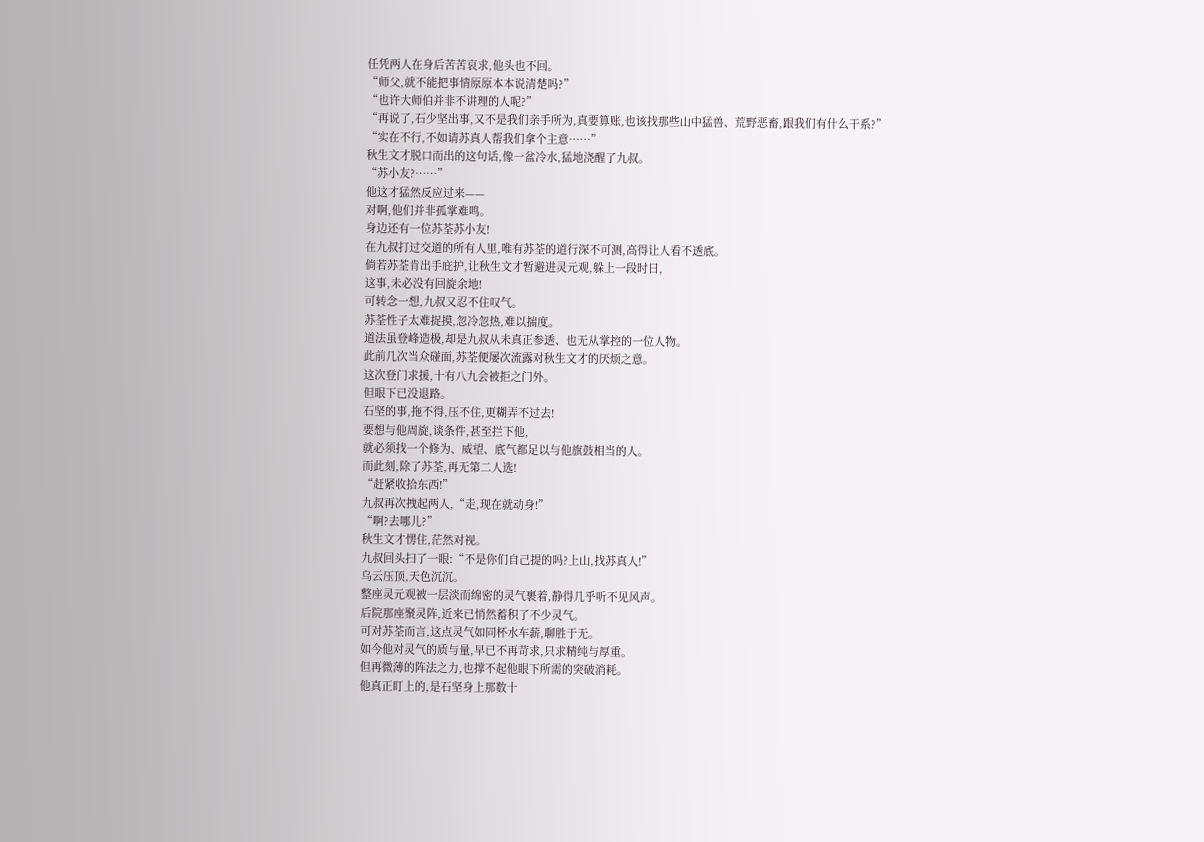任凭两人在身后苦苦哀求,他头也不回。
“师父,就不能把事情原原本本说清楚吗?”
“也许大师伯并非不讲理的人呢?”
“再说了,石少坚出事,又不是我们亲手所为,真要算账,也该找那些山中猛兽、荒野恶畜,跟我们有什么干系?”
“实在不行,不如请苏真人帮我们拿个主意……”
秋生文才脱口而出的这句话,像一盆冷水,猛地浇醒了九叔。
“苏小友?……”
他这才猛然反应过来——
对啊,他们并非孤掌难鸣。
身边还有一位苏荃苏小友!
在九叔打过交道的所有人里,唯有苏荃的道行深不可测,高得让人看不透底。
倘若苏荃肯出手庇护,让秋生文才暂避进灵元观,躲上一段时日,
这事,未必没有回旋余地!
可转念一想,九叔又忍不住叹气。
苏荃性子太难捉摸,忽冷忽热,难以揣度。
道法虽登峰造极,却是九叔从未真正参透、也无从掌控的一位人物。
此前几次当众碰面,苏荃便屡次流露对秋生文才的厌烦之意。
这次登门求援,十有八九会被拒之门外。
但眼下已没退路。
石坚的事,拖不得,压不住,更糊弄不过去!
要想与他周旋,谈条件,甚至拦下他,
就必须找一个修为、威望、底气都足以与他旗鼓相当的人。
而此刻,除了苏荃,再无第二人选!
“赶紧收拾东西!”
九叔再次拽起两人,“走,现在就动身!”
“啊?去哪儿?”
秋生文才愣住,茫然对视。
九叔回头扫了一眼:“不是你们自己提的吗?上山,找苏真人!”
乌云压顶,天色沉沉。
整座灵元观被一层淡而绵密的灵气裹着,静得几乎听不见风声。
后院那座聚灵阵,近来已悄然蓄积了不少灵气。
可对苏荃而言,这点灵气如同杯水车薪,聊胜于无。
如今他对灵气的质与量,早已不再苛求,只求精纯与厚重。
但再微薄的阵法之力,也撑不起他眼下所需的突破消耗。
他真正盯上的,是石坚身上那数十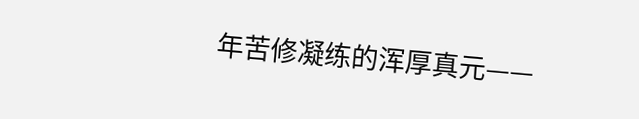年苦修凝练的浑厚真元——